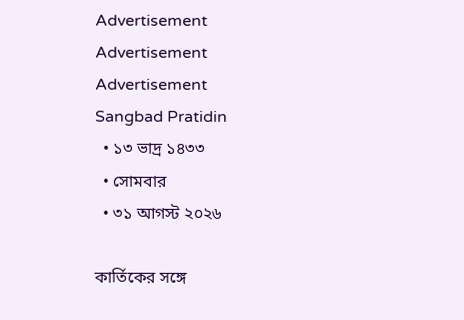Advertisement
Advertisement
Advertisement
Sangbad Pratidin
  • ১৩ ভাদ্র ১৪৩৩
  • সোমবার
  • ৩১ আগস্ট ২০২৬

কার্তিকের সঙ্গে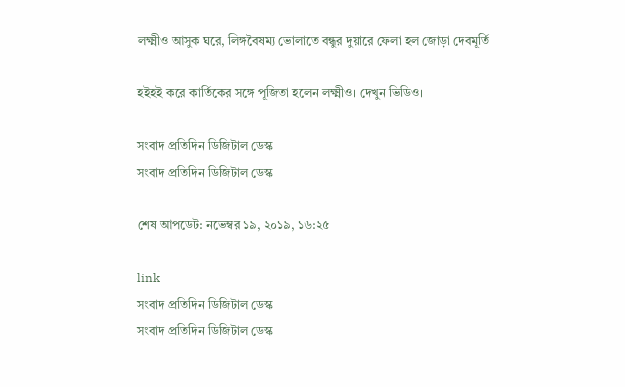লক্ষ্মীও আসুক ঘরে, লিঙ্গবৈষম্য ভোলাতে বন্ধুর দুয়ারে ফেলা হল জোড়া দেবমূর্তি

হইহই করে কার্তিকের সঙ্গে পূজিতা হলেন লক্ষ্মীও। দেখুন ভিডিও।

সংবাদ প্রতিদিন ডিজিটাল ডেস্ক
সংবাদ প্রতিদিন ডিজিটাল ডেস্ক

শেষ আপডেট: নভেম্বর ১৯, ২০১৯, ১৬:২৫

link
সংবাদ প্রতিদিন ডিজিটাল ডেস্ক
সংবাদ প্রতিদিন ডিজিটাল ডেস্ক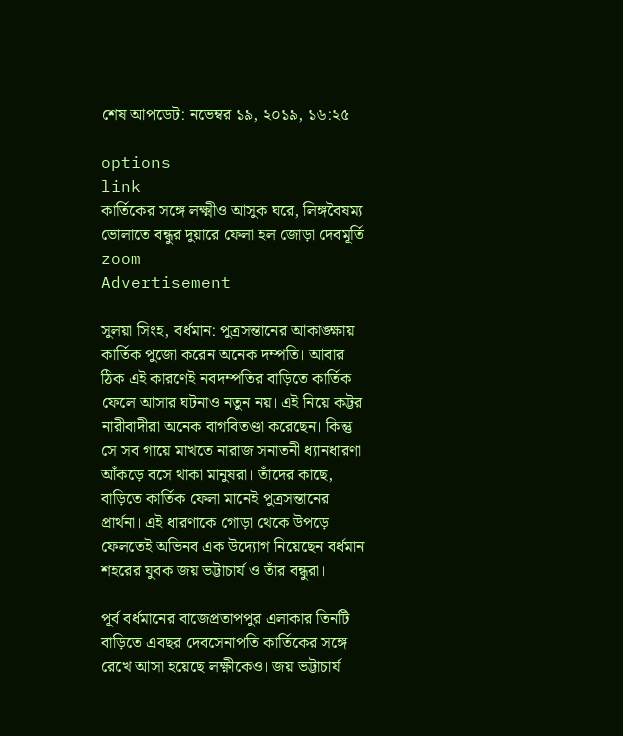শেষ আপডেট: নভেম্বর ১৯, ২০১৯, ১৬:২৫

options
link
কার্তিকের সঙ্গে লক্ষ্মীও আসুক ঘরে, লিঙ্গবৈষম্য ভোলাতে বন্ধুর দুয়ারে ফেলা হল জোড়া দেবমূর্তি zoom
Advertisement

সুলয়া সিংহ, বর্ধমান: পুত্রসন্তানের আকাঙ্ক্ষায় কার্তিক পুজো করেন অনেক দম্পতি। আবার ঠিক এই কারণেই নবদম্পতির বাড়িতে কার্তিক ফেলে আসার ঘটনাও নতুন নয়। এই নিয়ে কট্টর নারীবাদীরা অনেক বাগবিতণ্ডা করেছেন। কিন্তু সে সব গায়ে মাখতে নারাজ সনাতনী ধ্যানধারণা আঁকড়ে বসে থাকা মানুষরা। তাঁদের কাছে, বাড়িতে কার্তিক ফেলা মানেই পুত্রসন্তানের প্রার্থনা। এই ধারণাকে গোড়া থেকে উপড়ে ফেলতেই অভিনব এক উদ্যোগ নিয়েছেন বর্ধমান শহরের যুবক জয় ভট্টাচার্য ও তাঁর বন্ধুরা।

পূর্ব বর্ধমানের বাজেপ্রতাপপুর এলাকার তিনটি বাড়িতে এবছর দেবসেনাপতি কার্তিকের সঙ্গে রেখে আসা হয়েছে লক্ষ্ণীকেও। জয় ভট্টাচার্য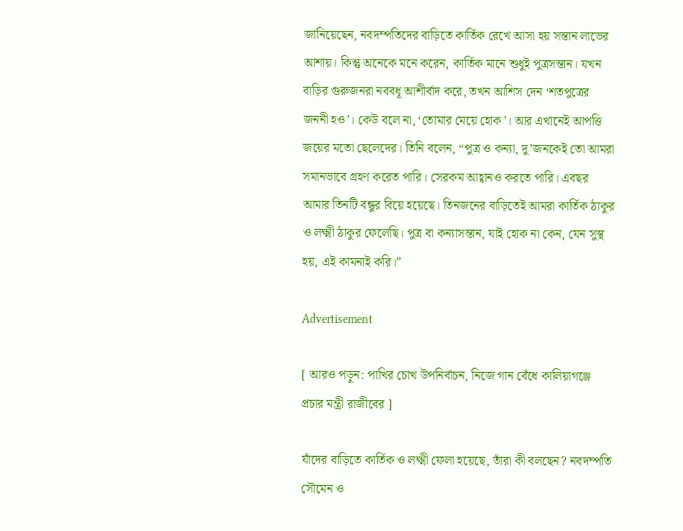জানিয়েছেন, নবদম্পতিদের বাড়িতে কার্তিক রেখে আসা হয় সন্তান লাভের আশায়। কিন্তু অনেকে মনে করেন, কার্তিক মানে শুধুই পুত্রসন্তান। যখন বাড়ির গুরুজনরা নববধূ আশীর্বাদ করে, তখন আশিস দেন ‘শতপুত্রের জননী হও’। কেউ বলে না, ‘তোমার মেয়ে হোক’। আর এখানেই আপত্তি জয়ের মতো ছেলেদের। তিনি বলেন, “পুত্র ও কন্যা, দু’জনকেই তো আমরা সমানভাবে গ্রহণ করেত পারি। সেরকম আহ্বানও করতে পারি। এবছর আমার তিনটি বন্ধুর বিয়ে হয়েছে। তিনজনের বাড়িতেই আমরা কার্তিক ঠাকুর ও লক্ষ্মী ঠাকুর ফেলেছি। পুত্র বা কন্যাসন্তান, যাই হোক না কেন, যেন সুস্থ হয়, এই কামনাই করি।”

Advertisement

[ আরও পড়ুন: পাখির চোখ উপনির্বাচন, নিজে গান বেঁধে কালিয়াগঞ্জে প্রচার মন্ত্রী রাজীবের ]

যাঁদের বাড়িতে কার্তিক ও লক্ষ্মী ফেলা হয়েছে, তাঁরা কী বলছেন? নবদম্পতি সৌমেন ও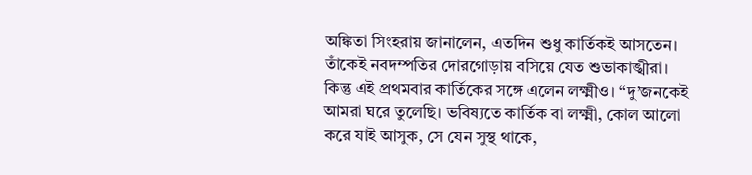অঙ্কিতা সিংহরায় জানালেন, এতদিন শুধু কার্তিকই আসতেন। তাঁকেই নবদম্পতির দোরগোড়ায় বসিয়ে যেত শুভাকাঙ্খীরা। কিন্তু এই প্রথমবার কার্তিকের সঙ্গে এলেন লক্ষ্মীও। “দু’জনকেই আমরা ঘরে তুলেছি। ভবিষ্যতে কার্তিক বা লক্ষ্মী, কোল আলো করে যাই আসুক, সে যেন সুস্থ থাকে,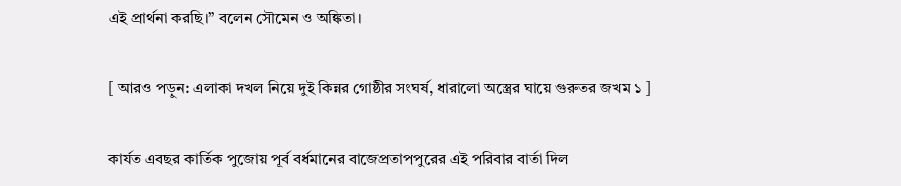এই প্রার্থনা করছি।” বলেন সৌমেন ও অঙ্কিতা।

[ আরও পড়ুন: এলাকা দখল নিয়ে দুই কিন্নর গোষ্ঠীর সংঘর্ষ, ধারালো অস্ত্রের ঘায়ে গুরুতর জখম ১ ]

কার্যত এবছর কার্তিক পুজোয় পূর্ব বর্ধমানের বাজেপ্রতাপপুরের এই পরিবার বার্তা দিল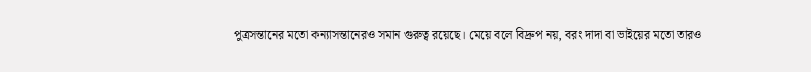পুত্রসন্তানের মতো কন্যাসন্তানেরও সমান গুরুত্ব রয়েছে। মেয়ে বলে বিদ্রুপ নয়, বরং দাদা বা ভাইয়ের মতো তারও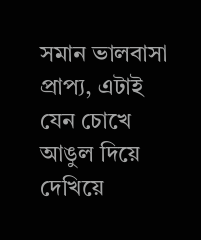সমান ভালবাসা প্রাপ্য, এটাই যেন চোখে আঙুল দিয়ে দেখিয়ে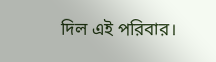দিল এই পরিবার।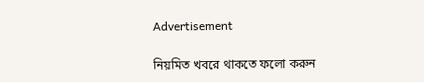Advertisement

নিয়মিত খবরে থাকতে ফলো করুন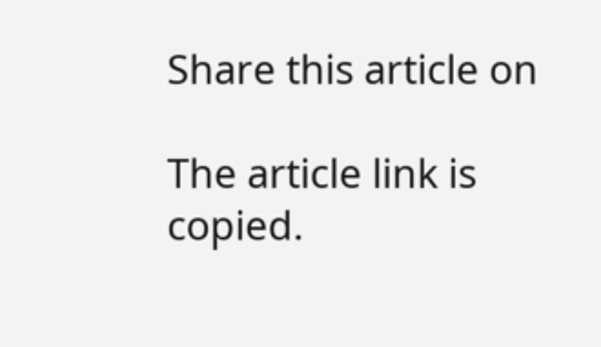Share this article on

The article link is copied.